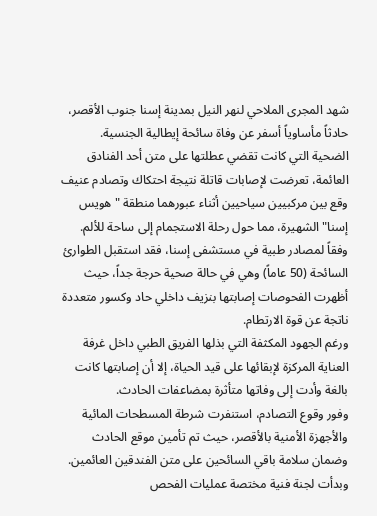شهد المجرى الملاحي لنهر النيل بمدينة إسنا جنوب الأقصر، حادثاً مأساوياً أسفر عن وفاة سائحة إيطالية الجنسية.
الضحية التي كانت تقضي عطلتها على متن أحد الفنادق العائمة، تعرضت لإصابات قاتلة نتيجة احتكاك وتصادم عنيف وقع بين مركبيين سياحيين أثناء عبورهما منطقة "هويس إسنا" الشهيرة، مما حول رحلة الاستجمام إلى ساحة للألم.
وفقاً لمصادر طبية في مستشفى إسنا، فقد استقبل الطوارئ السائحة (50 عاماً) وهي في حالة صحية حرجة جداً، حيث أظهرت الفحوصات إصابتها بنزيف داخلي حاد وكسور متعددة ناتجة عن قوة الارتطام.
ورغم الجهود المكثفة التي بذلها الفريق الطبي داخل غرفة العناية المركزة لإبقائها على قيد الحياة، إلا أن إصابتها كانت بالغة وأدت إلى وفاتها متأثرة بمضاعفات الحادث.
وفور وقوع التصادم، استنفرت شرطة المسطحات المائية والأجهزة الأمنية بالأقصر، حيث تم تأمين موقع الحادث وضمان سلامة باقي السائحين على متن الفندقين العائمين.
وبدأت لجنة فنية مختصة عمليات الفحص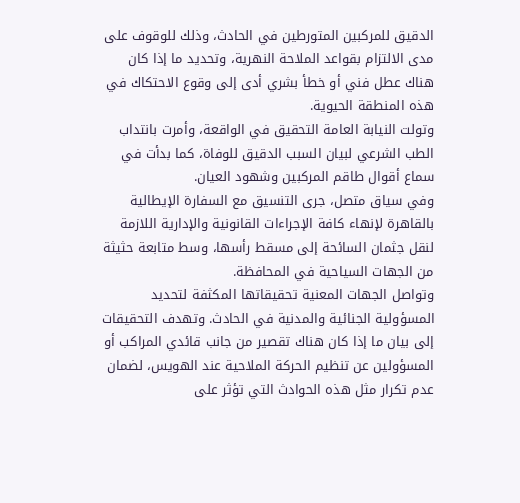الدقيق للمركبين المتورطين في الحادث، وذلك للوقوف على مدى الالتزام بقواعد الملاحة النهرية، وتحديد ما إذا كان هناك عطل فني أو خطأ بشري أدى إلى وقوع الاحتكاك في هذه المنطقة الحيوية.
وتولت النيابة العامة التحقيق في الواقعة، وأمرت بانتداب الطب الشرعي لبيان السبب الدقيق للوفاة، كما بدأت في سماع أقوال طاقم المركبين وشهود العيان.
وفي سياق متصل، جرى التنسيق مع السفارة الإيطالية بالقاهرة لإنهاء كافة الإجراءات القانونية والإدارية اللازمة لنقل جثمان السائحة إلى مسقط رأسها، وسط متابعة حثيثة من الجهات السياحية في المحافظة.
وتواصل الجهات المعنية تحقيقاتها المكثفة لتحديد المسؤولية الجنائية والمدنية في الحادث. وتهدف التحقيقات إلى بيان ما إذا كان هناك تقصير من جانب قائدي المراكب أو المسؤولين عن تنظيم الحركة الملاحية عند الهويس، لضمان عدم تكرار مثل هذه الحوادث التي تؤثر على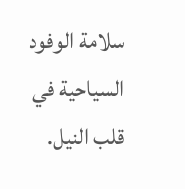سلامة الوفود السياحية في قلب النيل.